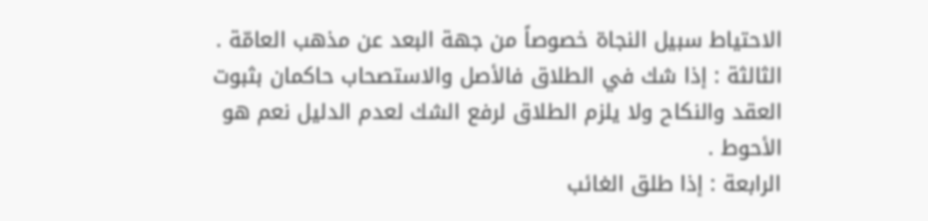الاحتياط سبيل النجاة خصوصاً من جهة البعد عن مذهب العامّة .
الثالثة : إذا شك في الطلاق فالأصل والاستصحاب حاكمان بثبوت العقد والنكاح ولا يلزم الطلاق لرفع الشك لعدم الدليل نعم هو الأحوط .
الرابعة : إذا طلق الغائب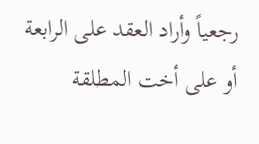رجعياً وأراد العقد على الرابعة أو على أخت المطلقة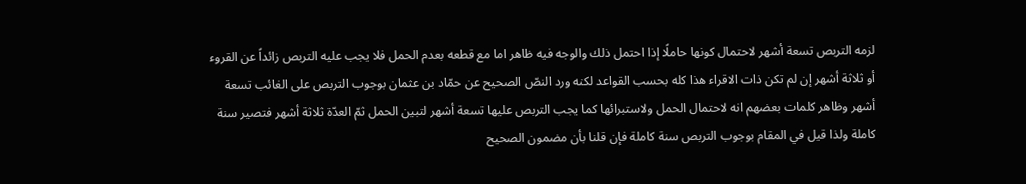لزمه التربص تسعة أشهر لاحتمال كونها حاملًا إذا احتمل ذلك والوجه فيه ظاهر اما مع قطعه بعدم الحمل فلا يجب عليه التربص زائداً عن القروء أو ثلاثة أشهر إن لم تكن ذات الاقراء هذا كله بحسب القواعد لكنه ورد النصّ الصحيح عن حمّاد بن عثمان بوجوب التربص على الغائب تسعة أشهر وظاهر كلمات بعضهم انه لاحتمال الحمل ولاستبرائها كما يجب التربص عليها تسعة أشهر لتبين الحمل ثمّ العدّة ثلاثة أشهر فتصير سنة كاملة ولذا قيل في المقام بوجوب التربص سنة كاملة فإن قلنا بأن مضمون الصحيح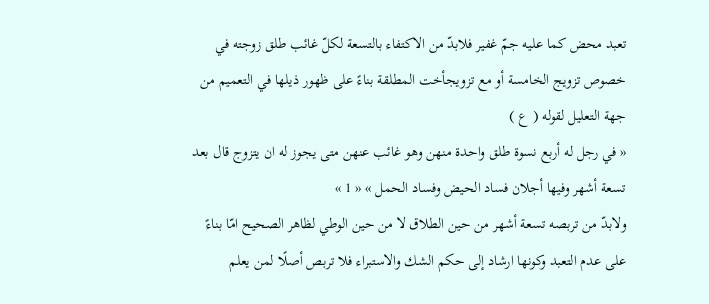تعبد محض كما عليه جمّ غفير فلابدّ من الاكتفاء بالتسعة لكلّ غائب طلق زوجته في خصوص تزويج الخامسة أو مع تزويجأخت المطلقة بناءً على ظهور ذيلها في التعميم من جهة التعليل لقوله ( ع )
« في رجل له أربع نسوة طلق واحدة منهن وهو غائب عنهن متى يجوز له ان يتزوج قال بعد تسعة أشهر وفيها أجلان فساد الحيض وفساد الحمل » « 1 »
ولابدّ من تربصه تسعة أشهر من حين الطلاق لا من حين الوطي لظاهر الصحيح امّا بناءً على عدم التعبد وكونها ارشاد إلى حكم الشك والاستبراء فلا تربص أصلًا لمن يعلم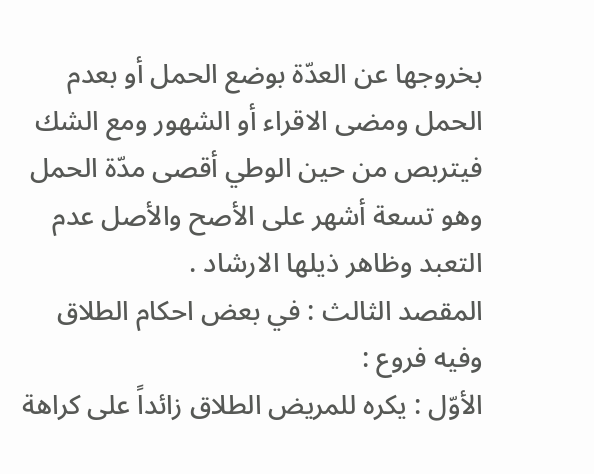بخروجها عن العدّة بوضع الحمل أو بعدم الحمل ومضى الاقراء أو الشهور ومع الشك فيتربص من حين الوطي أقصى مدّة الحمل وهو تسعة أشهر على الأصح والأصل عدم التعبد وظاهر ذيلها الارشاد .
المقصد الثالث : في بعض احكام الطلاق
وفيه فروع :
الأوّل : يكره للمريض الطلاق زائداً على كراهة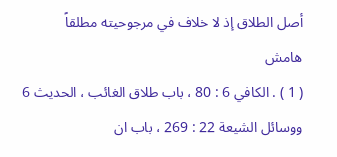أصل الطلاق إذ لا خلاف في مرجوحيته مطلقاً
هامش
( 1 ) . الكافي 6 : 80 ، باب طلاق الغائب ، الحديث 6 ووسائل الشيعة 22 : 269 ، باب ان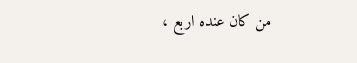من كان عنده اربع ،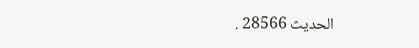الحديث 28566 .